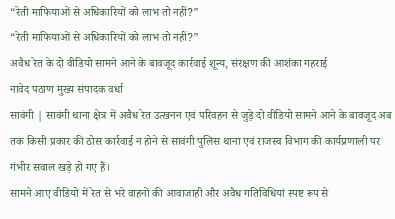“रेती माफियाओं से अधिकारियों को लाभ तो नहीं?”
“रेती माफियाओं से अधिकारियों को लाभ तो नहीं?”
अवैध रेत के दो वीडियो सामने आने के बावजूद कार्रवाई शून्य, संरक्षण की आशंका गहराई
नावेद पठाण मुख्य संपादक वर्धा
सावंगी | सावंगी थाना क्षेत्र में अवैध रेत उत्खनन एवं परिवहन से जुड़े दो वीडियो सामने आने के बावजूद अब तक किसी प्रकार की ठोस कार्रवाई न होने से सावंगी पुलिस थाना एवं राजस्व विभाग की कार्यप्रणाली पर गंभीर सवाल खड़े हो गए हैं।
सामने आए वीडियो में रेत से भरे वाहनों की आवाजाही और अवैध गतिविधियां स्पष्ट रूप से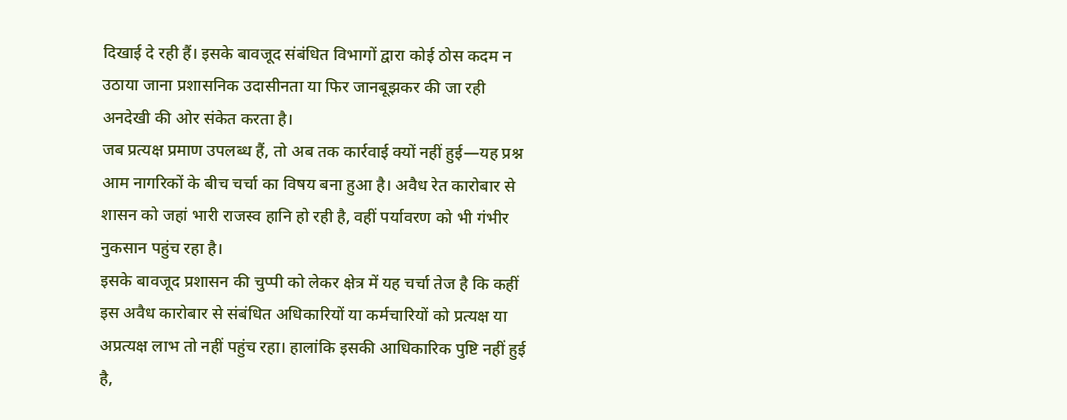दिखाई दे रही हैं। इसके बावजूद संबंधित विभागों द्वारा कोई ठोस कदम न उठाया जाना प्रशासनिक उदासीनता या फिर जानबूझकर की जा रही अनदेखी की ओर संकेत करता है।
जब प्रत्यक्ष प्रमाण उपलब्ध हैं, तो अब तक कार्रवाई क्यों नहीं हुई—यह प्रश्न आम नागरिकों के बीच चर्चा का विषय बना हुआ है। अवैध रेत कारोबार से शासन को जहां भारी राजस्व हानि हो रही है, वहीं पर्यावरण को भी गंभीर नुकसान पहुंच रहा है।
इसके बावजूद प्रशासन की चुप्पी को लेकर क्षेत्र में यह चर्चा तेज है कि कहीं इस अवैध कारोबार से संबंधित अधिकारियों या कर्मचारियों को प्रत्यक्ष या अप्रत्यक्ष लाभ तो नहीं पहुंच रहा। हालांकि इसकी आधिकारिक पुष्टि नहीं हुई है,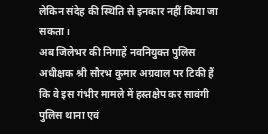लेकिन संदेह की स्थिति से इनकार नहीं किया जा सकता।
अब जिलेभर की निगाहें नवनियुक्त पुलिस अधीक्षक श्री सौरभ कुमार अग्रवाल पर टिकी हैं कि वे इस गंभीर मामले में हस्तक्षेप कर सावंगी पुलिस थाना एवं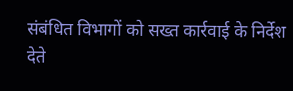संबंधित विभागों को सख्त कार्रवाई के निर्देश देते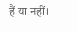हैं या नहीं।